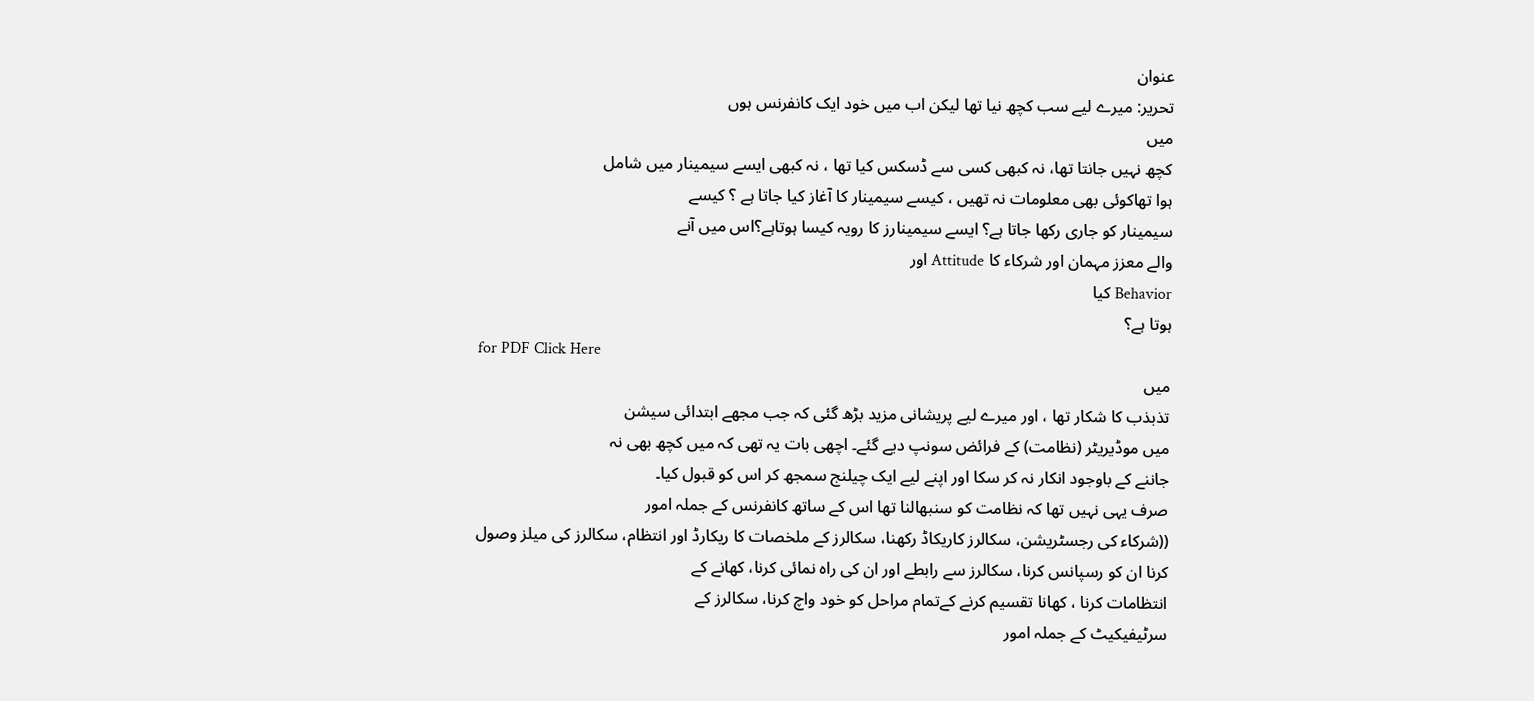عنوان
تحریر: میرے لیے سب کچھ نیا تھا لیکن اب میں خود ایک کانفرنس ہوں
میں
کچھ نہیں جانتا تھا، نہ کبھی کسی سے ڈسکس کیا تھا ، نہ کبھی ایسے سیمینار میں شامل
ہوا تھاکوئی بھی معلومات نہ تھیں ، کیسے سیمینار کا آغاز کیا جاتا ہے ؟ کیسے
سیمینار کو جاری رکھا جاتا ہے؟ ایسے سیمینارز کا رویہ کیسا ہوتاہے؟اس میں آنے
والے معزز مہمان اور شرکاء کا Attitude اور
Behavior کیا
ہوتا ہے؟
for PDF Click Here
میں
تذبذب کا شکار تھا ، اور میرے لیے پریشانی مزید بڑھ گئی کہ جب مجھے ابتدائی سیشن
میں موڈیریٹر (نظامت) کے فرائض سونپ دیے گئے۔ اچھی بات یہ تھی کہ میں کچھ بھی نہ
جاننے کے باوجود انکار نہ کر سکا اور اپنے لیے ایک چیلنج سمجھ کر اس کو قبول کیا۔
صرف یہی نہیں تھا کہ نظامت کو سنبھالنا تھا اس کے ساتھ کانفرنس کے جملہ امور
((شرکاء کی رجسٹریشن، سکالرز کاریکاڈ رکھنا، سکالرز کے ملخصات کا ریکارڈ اور انتظام، سکالرز کی میلز وصول
کرنا ان کو رسپانس کرنا، سکالرز سے رابطے اور ان کی راہ نمائی کرنا، کھانے کے
انتظامات کرنا ، کھانا تقسیم کرنے کےتمام مراحل کو خود واچ کرنا، سکالرز کے
سرٹیفیکیٹ کے جملہ امور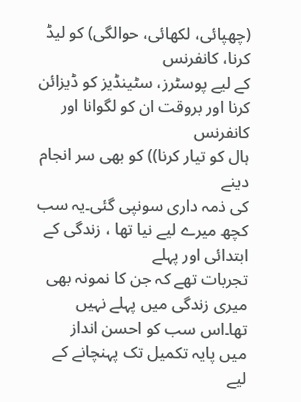(چھپائی، لکھائی، حوالگی) کو لیڈ کرنا، کانفرنس
کے لیے پوسٹرز، سٹینڈیز کو ڈیزائن کرنا اور بروقت ان کو لگوانا اور کانفرنس
ہال کو تیار کرنا)) کو بھی سر انجام دینے
کی ذمہ داری سونپی گئی۔یہ سب کچھ میرے لیے نیا تھا ، زندگی کے ابتدائی اور پہلے
تجربات تھے کہ جن کا نمونہ بھی میری زندگی میں پہلے نہیں تھا۔اس سب کو احسن انداز
میں پایہ تکمیل تک پہنچانے کے لیے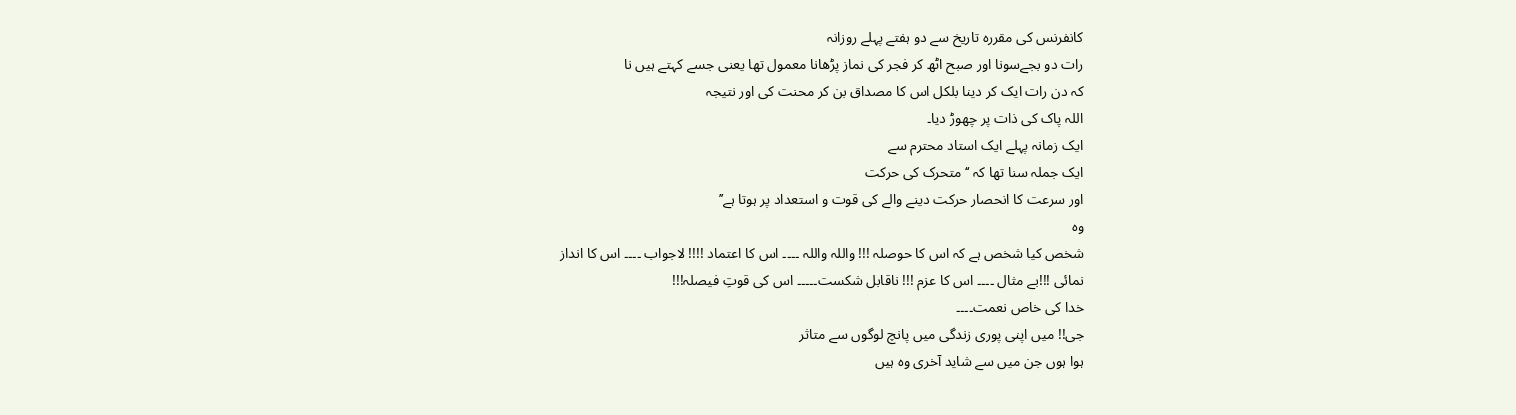کانفرنس کی مقررہ تاریخ سے دو ہفتے پہلے روزانہ
رات دو بجےسونا اور صبح اٹھ کر فجر کی نماز پڑھانا معمول تھا یعنی جسے کہتے ہیں نا
کہ دن رات ایک کر دینا بلکل اس کا مصداق بن کر محنت کی اور نتیجہ
اللہ پاک کی ذات پر چھوڑ دیا۔
ایک زمانہ پہلے ایک استاد محترم سے
ایک جملہ سنا تھا کہ ‘‘ متحرک کی حرکت
اور سرعت کا انحصار حرکت دینے والے کی قوت و استعداد پر ہوتا ہے’’
وہ
شخص کیا شخص ہے کہ اس کا حوصلہ !!! واللہ واللہ ۔۔۔۔ اس کا اعتماد !!!! لاجواب ۔۔۔۔ اس کا انداز
نمائی !!!بے مثال ۔۔۔۔ اس کا عزم !!! ناقابل شکست۔۔۔۔۔ اس کی قوتِ فیصلہ!!!
خدا کی خاص نعمت۔۔۔۔
جی!! میں اپنی پوری زندگی میں پانچ لوگوں سے متاثر
ہوا ہوں جن میں سے شاید آخری وہ ہیں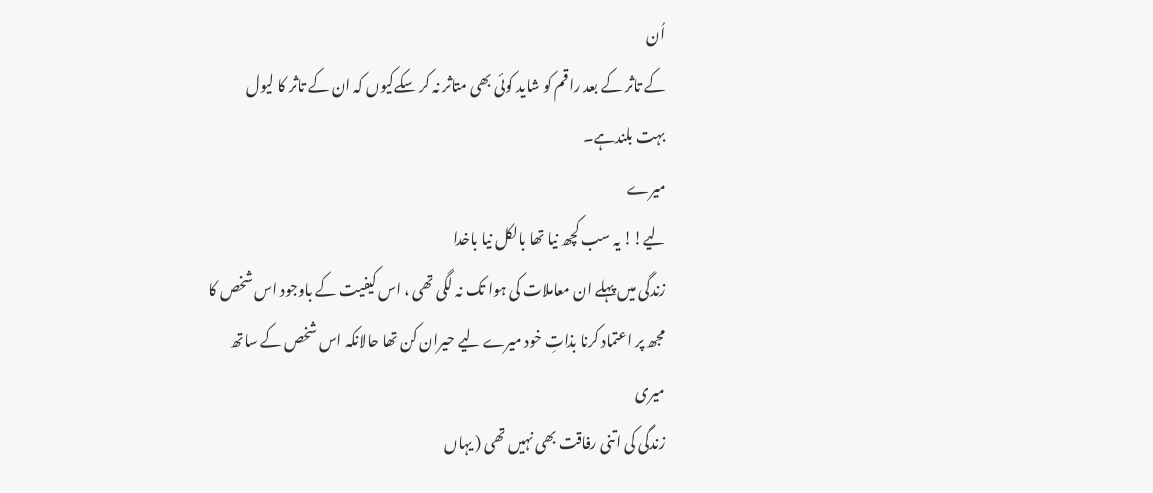اُن
کے تاثر کے بعد راقم کو شاید کوئی بھی متاثر نہ کر سکےکیوں کہ ان کے تاثر کا لیول
بہت بلندہے۔
میرے
لیے!! یہ سب کچھ نیا تھا بالکل نیا باخدا
زندگی میں پہلے ان معاملات کی ہوا تک نہ لگی تھی ، اس کیفیت کے باوجود اس شخص کا
مجھ پر اعتماد کرنا بذاتِ خود میرے لیے حیران کن تھا حالانکہ اس شخص کے ساتھ میری
زندگی کی اتنی رفاقت بھی نہیں تھی ( یہاں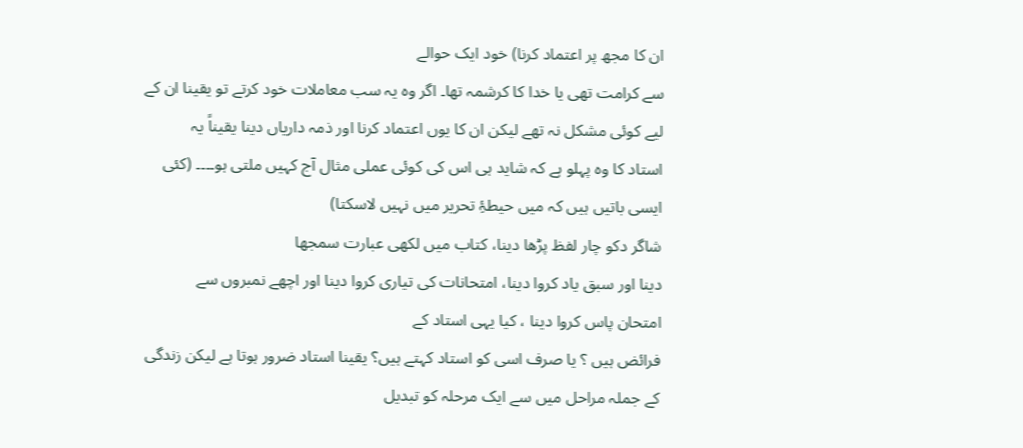ان کا مجھ پر اعتماد کرنا) خود ایک حوالے
سے کرامت تھی یا خدا کا کرشمہ تھا۔ اگر وہ یہ سب معاملات خود کرتے تو یقینا ان کے
لیے کوئی مشکل نہ تھے لیکن ان کا یوں اعتماد کرنا اور ذمہ داریاں دینا یقیناً یہ
استاد کا وہ پہلو ہے کہ شاید ہی اس کی کوئی عملی مثال آج کہیں ملتی ہو۔۔۔۔ (کئی
ایسی باتیں ہیں کہ میں حیطۂِ تحریر میں نہیں لاسکتا)
شاگر دکو چار لفظ پڑھا دینا، کتاب میں لکھی عبارت سمجھا
دینا اور سبق یاد کروا دینا، امتحانات کی تیاری کروا دینا اور اچھے نمبروں سے
امتحان پاس کروا دینا ، کیا یہی استاد کے
فرائض ہیں ؟ یا صرف اسی کو استاد کہتے ہیں؟ یقینا استاد ضرور ہوتا ہے لیکن زندگی
کے جملہ مراحل میں سے ایک مرحلہ کو تبدیل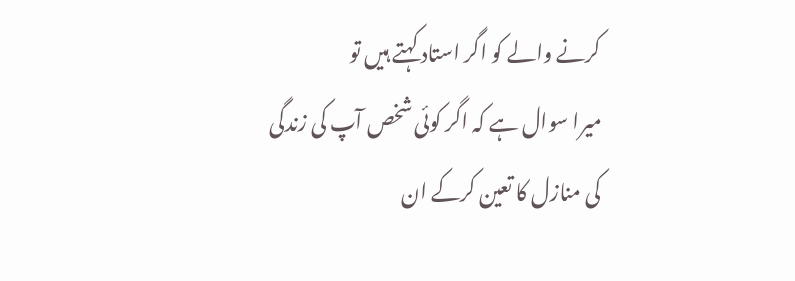کرنے والے کو اگر استاد کہتے ہیں تو
میرا سوال ہے کہ اگر کوئی شخص آپ کی زندگی کی منازل کا تعین کرکے ان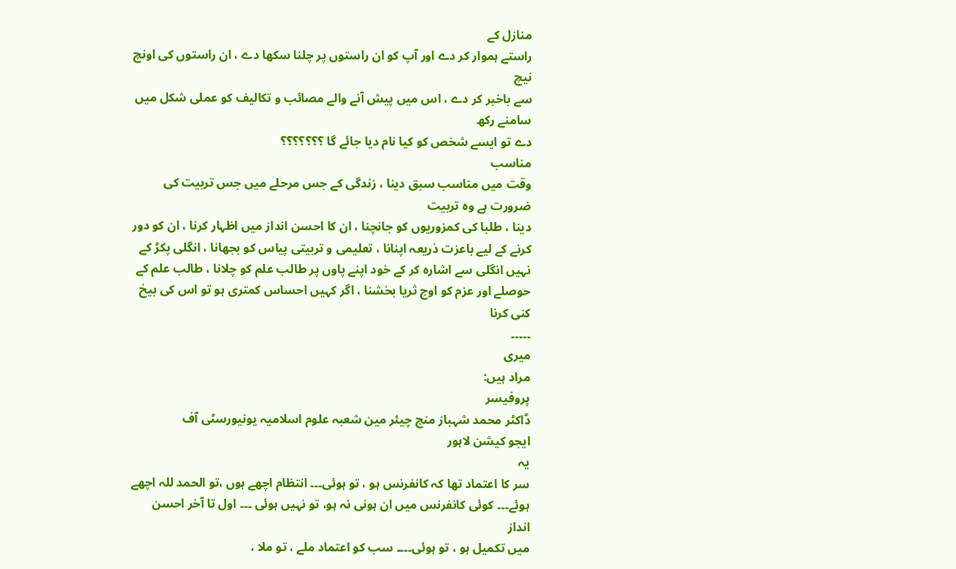منازل کے
راستے ہموار کر دے اور آپ کو ان راستوں پر چلنا سکھا دے ، ان راستوں کی اونچ نیچ
سے باخبر کر دے ، اس میں پیش آنے والے مصائب و تکالیف کو عملی شکل میں سامنے رکھ
دے تو ایسے شخص کو کیا نام دیا جائے گا ؟؟؟؟؟؟؟
مناسب
وقت میں مناسب سبق دینا ، زندگی کے جس مرحلے میں جس تربیت کی ضرورت ہے وہ تربیت
دینا ، طلبا کی کمزوریوں کو جانچنا ، ان کا احسن انداز میں اظہار کرنا ، ان کو دور
کرنے کے لیے باعزت ذریعہ اپنانا ، تعلیمی و تربیتی پیاس کو بجھانا ، انگلی پکڑ کے
نہیں انگلی سے اشارہ کر کے خود اپنے پاوں پر طالب علم کو چلانا ، طالب علم کے
حوصلے اور عزم کو اوج ثریا بخشنا ، اگر کہیں احساس کمتری ہو تو اس کی بیخ کنی کرنا
۔۔۔۔۔
میری
مراد ہیں:
پروفیسر
ڈاکٹر محمد شہباز منج چیئر مین شعبہ علوم اسلامیہ یونیورسٹی آف
ایجو کیشن لاہور
یہ
سر کا اعتماد تھا کہ کانفرنس ہو ، تو ہوئی۔۔۔ انتظام اچھے ہوں ،تو الحمد للہ اچھے
ہوئے۔۔۔ کوئی کانفرنس میں ان ہونی نہ ہو، تو نہیں ہوئی ۔۔۔ اول تا آخر احسن انداز
میں تکمیل ہو ، تو ہوئی۔۔۔۔ سب کو اعتماد ملے ، تو ملا ،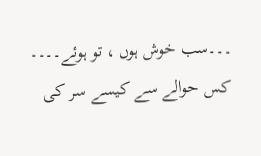۔۔۔سب خوش ہوں ، تو ہوئے۔۔۔۔
کس حوالے سے کیسے سر کی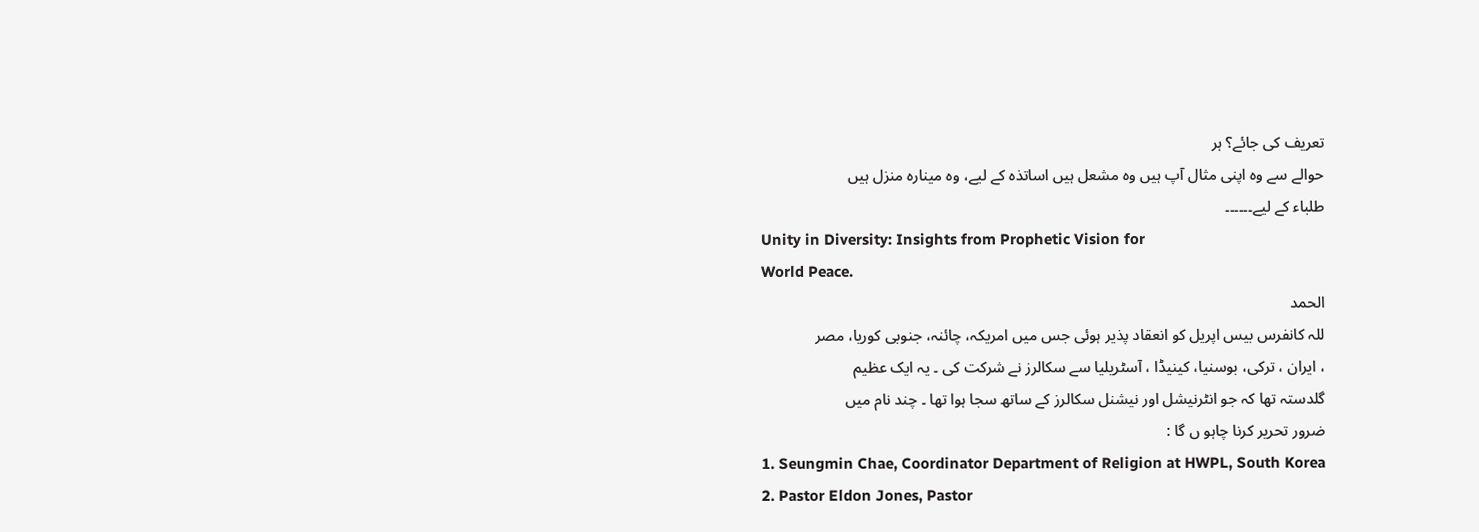تعریف کی جائے؟ ہر
حوالے سے وہ اپنی مثال آپ ہیں وہ مشعل ہیں اساتذہ کے لیے، وہ مینارہ منزل ہیں
طلباء کے لیے۔۔۔۔۔۔
Unity in Diversity: Insights from Prophetic Vision for
World Peace.
الحمد
للہ کانفرس بیس اپریل کو انعقاد پذیر ہوئی جس میں امریکہ، چائنہ، جنوبی کوریا، مصر
، ایران ، ترکی، بوسنیا، کینیڈا ، آسٹریلیا سے سکالرز نے شرکت کی ۔ یہ ایک عظیم
گلدستہ تھا کہ جو انٹرنیشل اور نیشنل سکالرز کے ساتھ سجا ہوا تھا ۔ چند نام میں
ضرور تحریر کرنا چاہو ں گا :
1. Seungmin Chae, Coordinator Department of Religion at HWPL, South Korea
2. Pastor Eldon Jones, Pastor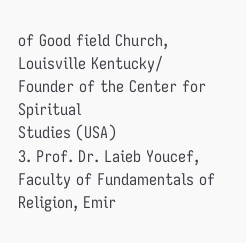of Good field Church, Louisville Kentucky/ Founder of the Center for Spiritual
Studies (USA)
3. Prof. Dr. Laieb Youcef, Faculty of Fundamentals of
Religion, Emir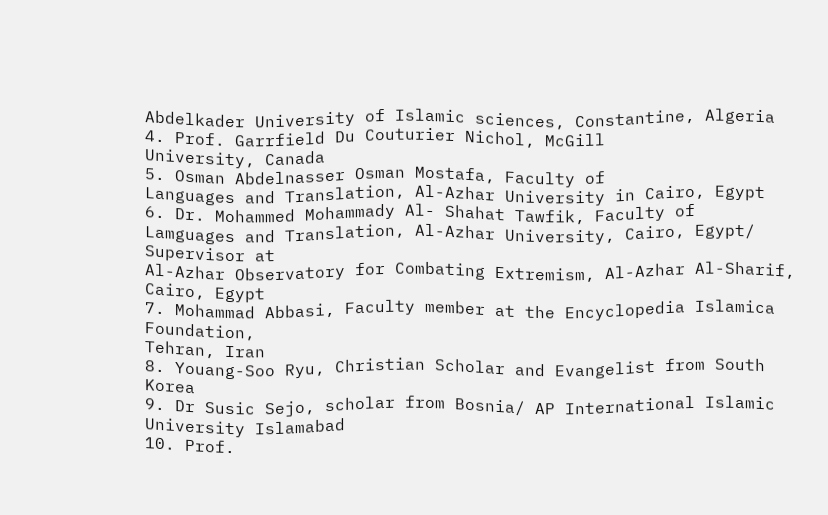Abdelkader University of Islamic sciences, Constantine, Algeria
4. Prof. Garrfield Du Couturier Nichol, McGill
University, Canada
5. Osman Abdelnasser Osman Mostafa, Faculty of
Languages and Translation, Al-Azhar University in Cairo, Egypt
6. Dr. Mohammed Mohammady Al- Shahat Tawfik, Faculty of
Lamguages and Translation, Al-Azhar University, Cairo, Egypt/ Supervisor at
Al-Azhar Observatory for Combating Extremism, Al-Azhar Al-Sharif, Cairo, Egypt
7. Mohammad Abbasi, Faculty member at the Encyclopedia Islamica Foundation,
Tehran, Iran
8. Youang-Soo Ryu, Christian Scholar and Evangelist from South Korea
9. Dr Susic Sejo, scholar from Bosnia/ AP International Islamic
University Islamabad
10. Prof.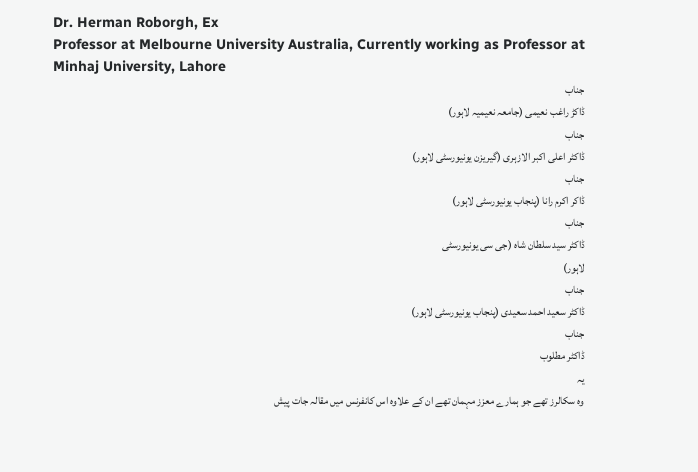Dr. Herman Roborgh, Ex
Professor at Melbourne University Australia, Currently working as Professor at
Minhaj University, Lahore
جناب
ڈاکڑ راغب نعیمی (جامعہ نعیمیہ لاہور)
جناب
ڈاکٹر اعلی اکبر الازہری (گیریزن یونیورسٹی لاہور)
جناب
ڈاکر اکرم رانا (پنجاب یونیورسٹی لاہور)
جناب
ڈاکٹر سید سلطان شاہ (جی سی یونیورسٹی
لاہور)
جناب
ڈاکٹر سعید احمد سعیدی (پنجاب یونیورسٹی لاہور)
جناب
ڈاکٹر مطلوب
یہ
وہ سکالرز تھے جو ہمارے معزز مہمان تھے ان کے علاوہ اس کانفرنس میں مقالہ جات پیش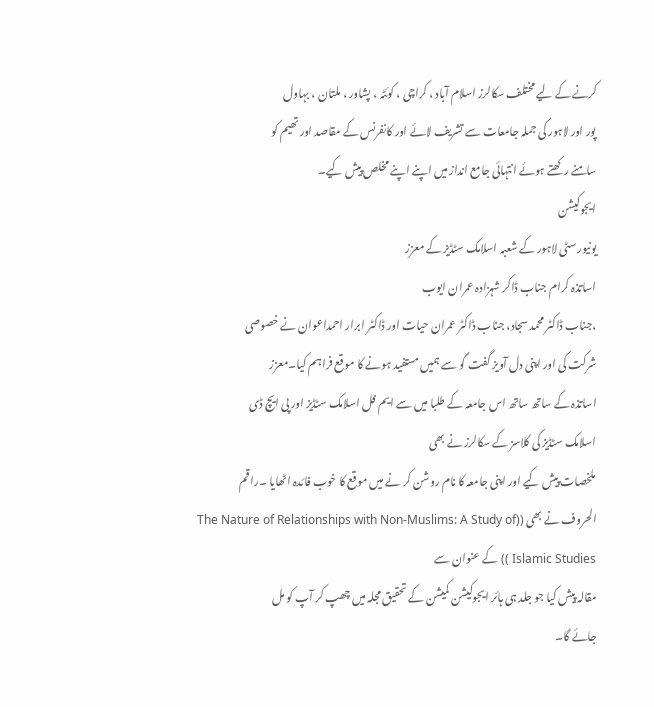کرنے کے لیے مختلف سکالرز اسلام آباد ، کراچی ، کوئٹہ ، پشاور ، ملتان ، بہاول
پور اور لاہور کی جملہ جامعات سے تشریف لائے اور کانفرنس کے مقاصد اور تھیم کو
سامنے رکھتے ہوئے انتہائی جامع انداز میں اپنے اپنے مخلص پیش کیے۔
ایجوکیشن
یونیورسٹی لاہور کے شعبہ اسلامک سٹڈیز کے معزز
اساتذہ کرام جناب ڈاکر شہزادہ عمران ایوب
،جناب ڈاکٹر محمد سجاد، جناب ڈاکٹر عمران حیات اور ڈاکٹر ابرار احمداعوان نے خصوصی
شرکت کی اور اپنی دل آویز گفت گو سے ہمیں مستفید ہونے کا موقع فراہم کیا۔معزز
اساتذہ کے ساتھ ساتھ اس جامعہ کے طلبا میں سے ایم فل اسلامک سٹڈیز اور پی ایچ ڈی
اسلامک سٹڈیز کی کلاسز کے سکالرز نے بھی
ملخصات پیش کیے اور اپنی جامعہ کا نام روشن کر نے میں موقع کا خوب فائدہ اٹھایا ۔راقم
الحروف نے بھی ((The Nature of Relationships with Non-Muslims: A Study of
Islamic Studies )) کے عنوان سے
مقالہ پیش کیا جو جلد ہی ہائر ایجوکیشن کمیشن کے تحقیق مجلہ میں چھپ کر آپ کو مل
جائے گا۔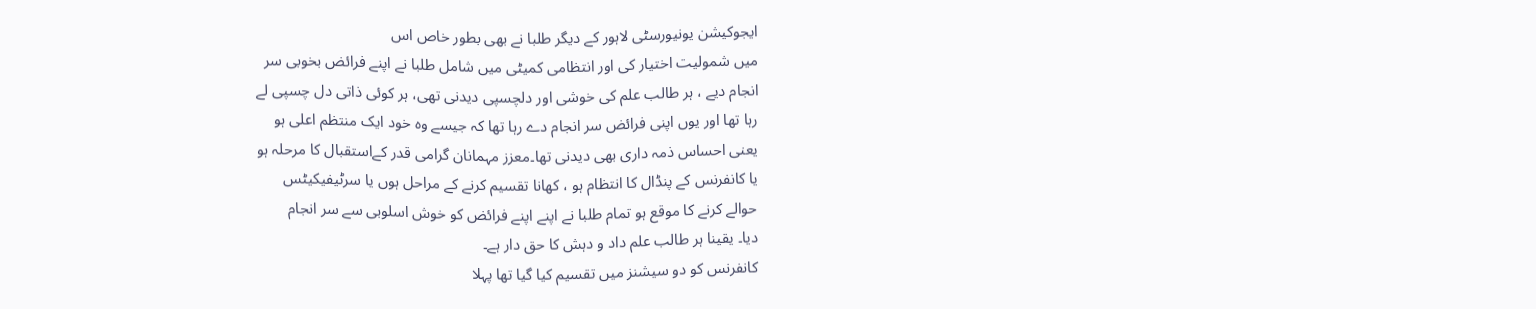ایجوکیشن یونیورسٹی لاہور کے دیگر طلبا نے بھی بطور خاص اس
میں شمولیت اختیار کی اور انتظامی کمیٹی میں شامل طلبا نے اپنے فرائض بخوبی سر
انجام دیے ، ہر طالب علم کی خوشی اور دلچسپی دیدنی تھی، ہر کوئی ذاتی دل چسپی لے
رہا تھا اور یوں اپنی فرائض سر انجام دے رہا تھا کہ جیسے وہ خود ایک منتظم اعلی ہو
یعنی احساس ذمہ داری بھی دیدنی تھا۔معزز مہمانان گرامی قدر کےاستقبال کا مرحلہ ہو
یا کانفرنس کے پنڈال کا انتظام ہو ، کھانا تقسیم کرنے کے مراحل ہوں یا سرٹیفیکیٹس
حوالے کرنے کا موقع ہو تمام طلبا نے اپنے اپنے فرائض کو خوش اسلوبی سے سر انجام
دیا۔ یقینا ہر طالب علم داد و دہش کا حق دار ہے۔
کانفرنس کو دو سیشنز میں تقسیم کیا گیا تھا پہلا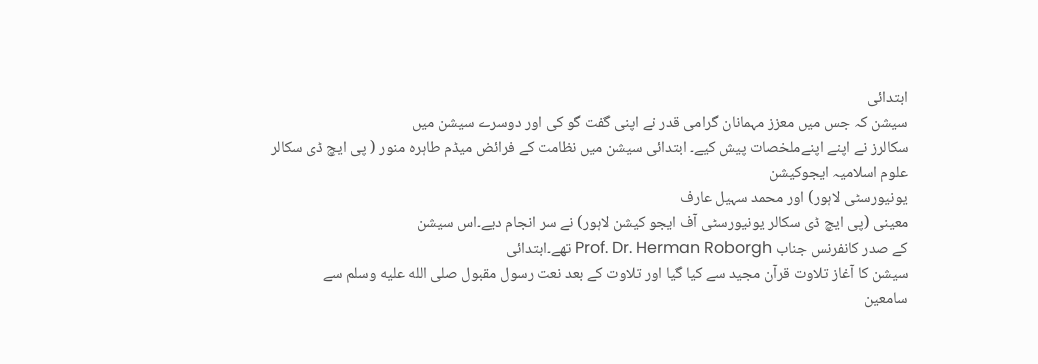ابتدائی
سیشن کہ جس میں معزز مہمانان گرامی قدر نے اپنی گفت گو کی اور دوسرے سیشن میں
سکالرز نے اپنے اپنےملخصات پیش کیے۔ ابتدائی سیشن میں نظامت کے فرائض میڈم طاہرہ منور ( پی ایچ ڈی سکالر علوم اسلامیہ ایجوکیشن
یونیورسٹی لاہور) اور محمد سہیل عارف
معینی (پی ایچ ڈی سکالر یونیورسٹی آف ایجو کیشن لاہور) نے سر انجام دیے۔اس سیشن
کے صدر کانفرنس جناب Prof. Dr. Herman Roborgh تھے۔ابتدائی
سیشن کا آغاز تلاوت قرآن مجید سے کیا گیا اور تلاوت کے بعد نعت رسول مقبول صلى الله عليه وسلم سے
سامعین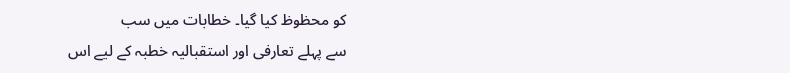کو محظوظ کیا گیا۔ خطابات میں سب
سے پہلے تعارفی اور استقبالیہ خطبہ کے لیے اس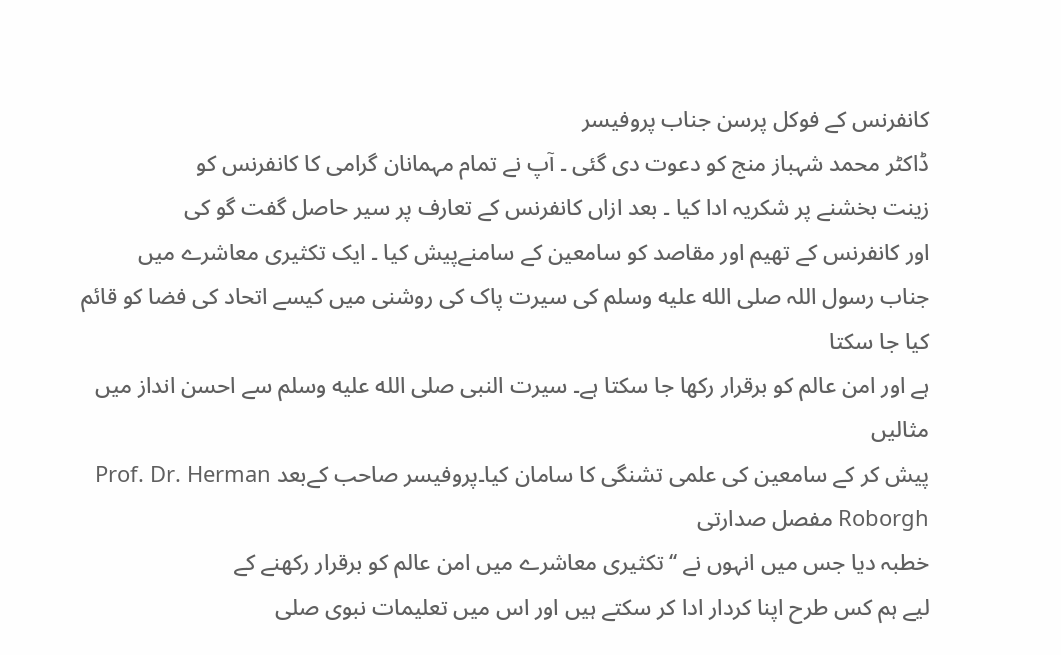کانفرنس کے فوکل پرسن جناب پروفیسر
ڈاکٹر محمد شہباز منج کو دعوت دی گئی ۔ آپ نے تمام مہمانان گرامی کا کانفرنس کو
زینت بخشنے پر شکریہ ادا کیا ۔ بعد ازاں کانفرنس کے تعارف پر سیر حاصل گفت گو کی
اور کانفرنس کے تھیم اور مقاصد کو سامعین کے سامنےپیش کیا ۔ ایک تکثیری معاشرے میں
جناب رسول اللہ صلى الله عليه وسلم کی سیرت پاک کی روشنی میں کیسے اتحاد کی فضا کو قائم کیا جا سکتا
ہے اور امن عالم کو برقرار رکھا جا سکتا ہے۔ سیرت النبی صلى الله عليه وسلم سے احسن انداز میں مثالیں
پیش کر کے سامعین کی علمی تشنگی کا سامان کیا۔پروفیسر صاحب کےبعد Prof. Dr. Herman Roborgh مفصل صدارتی
خطبہ دیا جس میں انہوں نے ‘‘تکثیری معاشرے میں امن عالم کو برقرار رکھنے کے
لیے ہم کس طرح اپنا کردار ادا کر سکتے ہیں اور اس میں تعلیمات نبوی صلى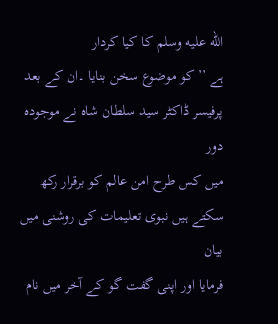الله عليه وسلم کا کیا کردار
ہے ’’ کو موضوع سخن بنایا ۔ان کے بعد پرفیسر ڈاکٹر سید سلطان شاہ نے موجودہ دور
میں کس طرح امن عالم کو برقرار رکھ سکتے ہیں نبوی تعلیمات کی روشنی میں بیان
فرمایا اور اپنی گفت گو کے آخر میں نام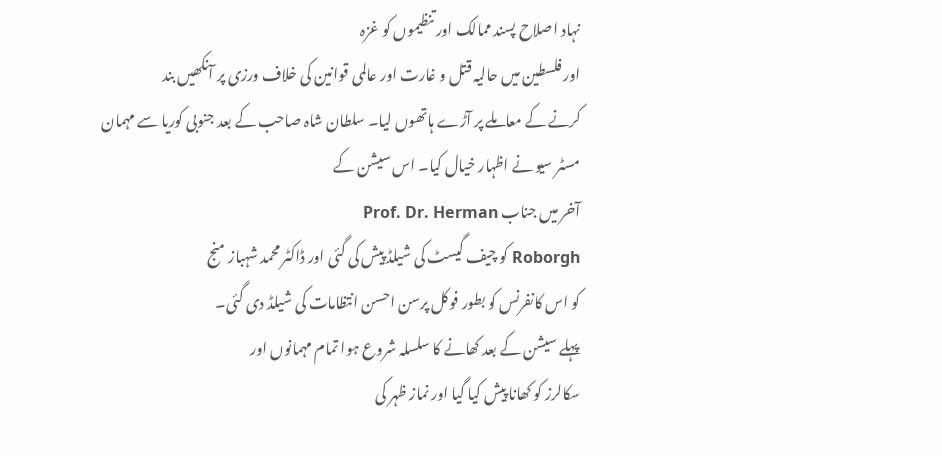نہاد اصلاح پسند ممالک اور تنظیموں کو غزہ
اور فلسطین میں حالیہ قتل و غارت اور عالمی قوانین کی خلاف ورزی پر آنکھیں بند
کرنے کے معاملے پر آڑے ہاتھوں لیا۔ سلطان شاہ صاحب کے بعد جنوبی کوریا سے مہمان
مسٹر سیو نے اظہار خیال کیا۔ اس سیشن کے
آخر میں جناب Prof. Dr. Herman
Roborgh کو چیف گیسٹ کی شیلڈ پیش کی گئی اور ڈاکٹر محمد شہباز منج
کو اس کانفرنس کو بطور فوکل پرسن احسن انتظامات کی شیلڈ دی گئی۔
پہلے سیشن کے بعد کھانے کا سلسلہ شروع ہوا تمام مہمانوں اور
سکالرز کو کھانا پیش کیا گیا اور نماز ظہر کی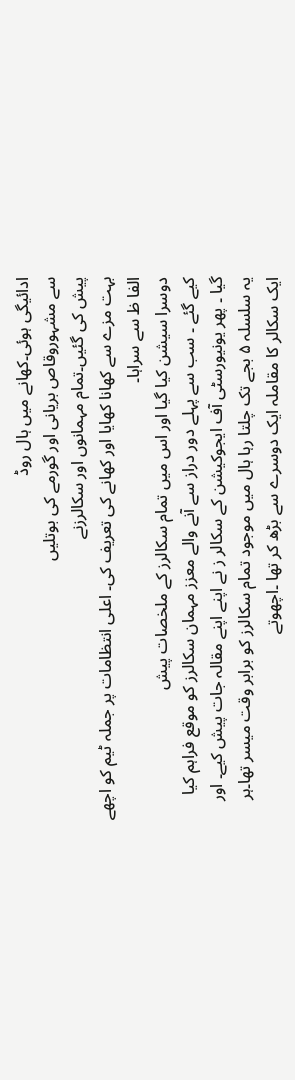ادائیگی ہوئی۔کھانے میں ہال روڈ
سے مشہوروقاص بریانی اور گورمے کی بوتلیں
پیش کی گئیں۔تمام مہمانوں اور سکالرزنے
بہت مزے سے کھانا کھایا اور کھانے کی تعریف کی۔ اعلی انتظامات پر جملہ ٹیم کو اچھے
الفا ظ سے سراہا۔
دوسرا سیشن کیا گیا اور اس میں تمام سکالرز کے ملخصات پیش
کیے گئے ۔ سب سے پہلے دور دراز سے آنے والے معزز مہمان سکالرز کو موقع فراہم کیا
گیا ۔ پھر یونیورسٹی آف ایجوکیشن کے سکالر ز نے اپنے اپنے مقالہ جات پیش کیے۔ اور
یہ سلسلہ ۵ بجے تک چلتا رہا ہال میں موجود تمام سکالرز کو برابر وقت میسر تھا۔ہر
ایک سکالر کا مقاملہ ایک دوسرے سے بڑھ کر تھا ۔اچھوتے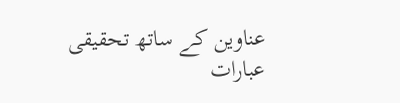عناوین کے ساتھ تحقیقی
عبارات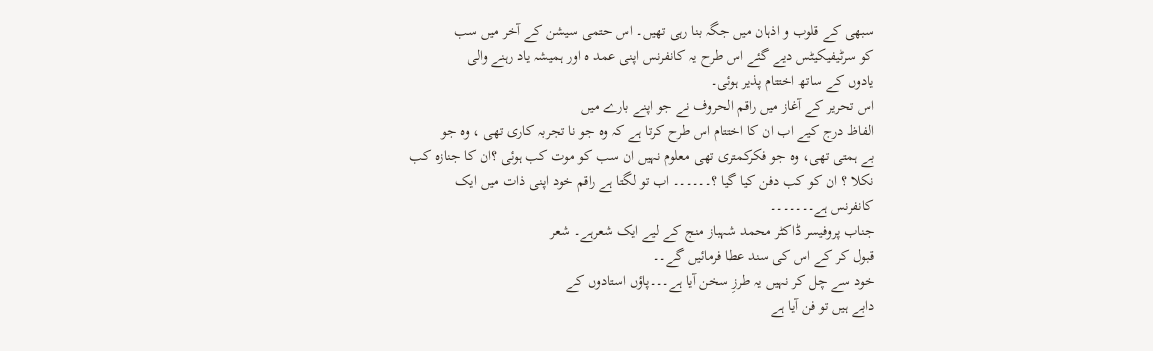سبھی کے قلوب و اذہان میں جگہ بنا رہی تھیں۔ اس حتمی سیشن کے آخر میں سب
کو سرٹیفیکیٹس دیے گئے اس طرح یہ کانفرنس اپنی عمد ہ اور ہمیشہ یاد رہنے والی
یادوں کے ساتھ اختتام پذیر ہوئی۔
اس تحریر کے آغاز میں راقم الحروف نے جو اپنے بارے میں
الفاظ درج کیے اب ان کا اختتام اس طرح کرتا ہے کہ وہ جو نا تجربہ کاری تھی ، وہ جو
بے ہمتی تھی، وہ جو فکرکمتری تھی معلوم نہیں ان سب کو موت کب ہوئی ؟ان کا جنازہ کب
نکلا ؟ ان کو کب دفن کیا گیا ؟۔۔۔۔۔۔ اب تو لگتا ہے راقم خود اپنی ذات میں ایک
کانفرنس ہے۔۔۔۔۔۔۔
جناب پروفیسر ڈاکٹر محمد شہباز منج کے لیے ایک شعرہے۔ شعر
قبول کر کے اس کی سند عطا فرمائیں گے۔۔
خود سے چل کر نہیں یہ طرزِ سخن آیا ہے۔۔۔پاؤں استادوں کے
دابے ہیں تو فن آیا ہے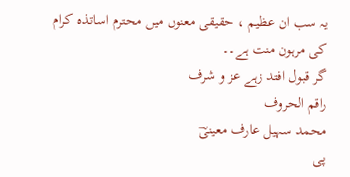یہ سب ان عظیم ، حقیقی معنوں میں محترم اساتذہ کرام کی مرہون منت ہے۔۔
گر قبول افتد زہے عز و شرف
راقم الحروف
محمد سہیل عارف معینیؔ
پی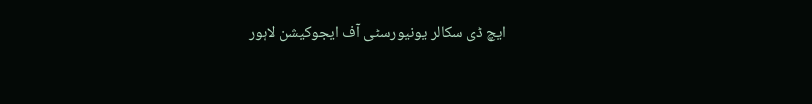ایچ ڈی سکالر یونیورسٹی آف ایجوکیشن لاہور